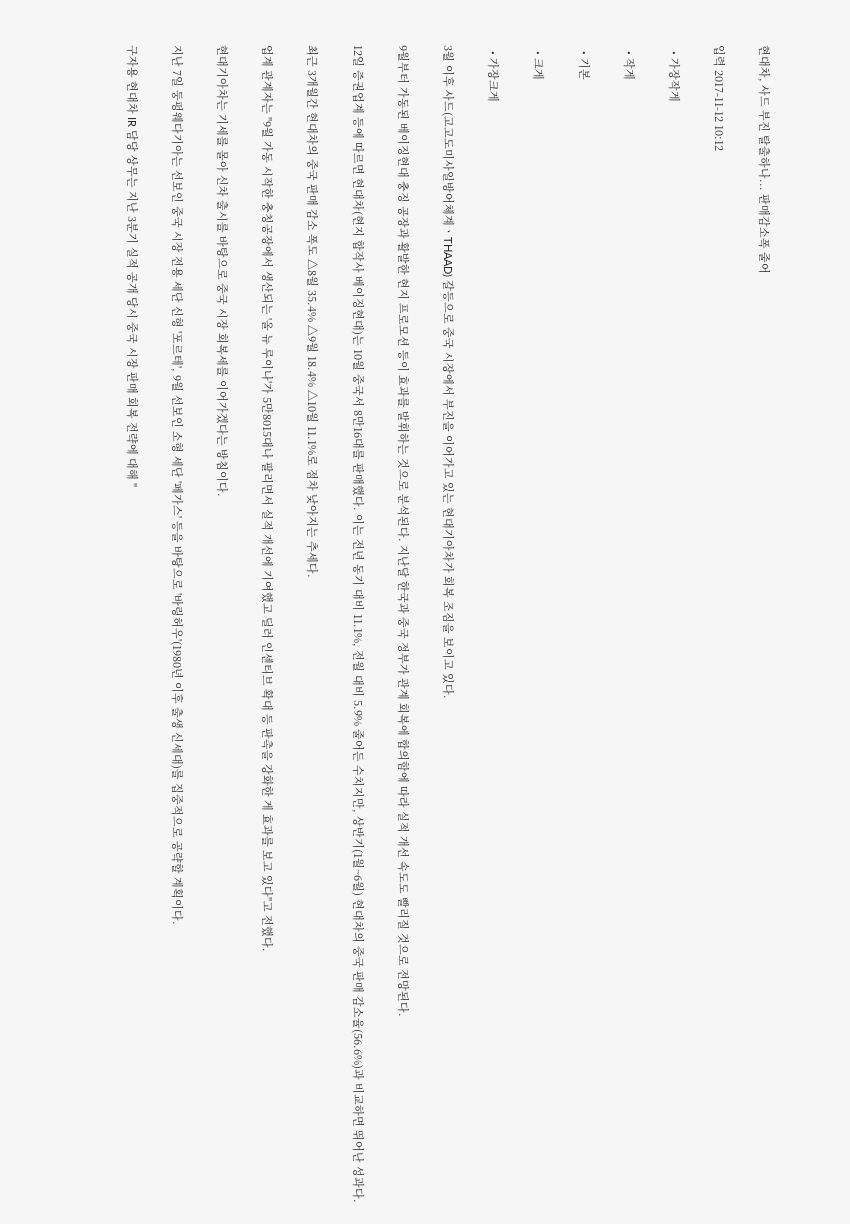현대차, 사드 부진 탈출하나... 판매감소폭 줄어

입력 2017-11-12 10:12

  • 가장작게

  • 작게

  • 기본

  • 크게

  • 가장크게

3월 이후 사드(고고도미사일방어체계ㆍTHAAD) 갈등으로 중국 시장에서 부진을 이어가고 있는 현대기아차가 회복 조짐을 보이고 있다.

9월부터 가동된 베이징현대 충징 공장과 활발한 현지 프로모션 등이 효과를 발휘하는 것으로 분석된다. 지난달 한국과 중국 정부가 관계 회복에 합의함에 따라 실적 개선 속도도 빨리질 것으로 전망된다.

12일 증권업계 등에 따르면 현대차(현지 합작사 베이징현대)는 10월 중국서 8만16대를 판매했다. 이는 전년 동기 대비 11.1%, 전월 대비 5.9% 줄어든 수치지만, 상반기(1월~6월) 현대차의 중국 판매 감소율(56.6%)과 비교하면 뛰어난 성과다.

최근 3개월간 현대차의 중국 판매 감소 폭도 △8월 35.4% △9월 18.4% △10월 11.1%로 점차 낮아지는 추세다.

업계 관계자는 "9월 가동 시작한 충칭공장에서 생산되는 '올 뉴 루이나'가 5만8015대나 팔리면서 실적 개선에 기여했고 딜러 인센티브 확대 등 판촉을 강화한 게 효과를 보고 있다"고 전했다.

현대기아차는 기세를 몰아 신차 출시를 바탕으로 중국 시장 회복세를 이어가겠다는 방침이다.

지난 7일 둥펑웨다기아는 선보인 중국 시장 전용 세단 신형 '포르테', 9월 선보인 소형 세단 '페가스' 등을 바탕으로 '바링허우'(1980년 이후 출생 신세대)를 집중적으로 공략할 계획이다.

구자용 현대차 IR 담당 상무는 지난 3분기 실적 공개 당시 중국 시장 판매 회복 전략에 대해 "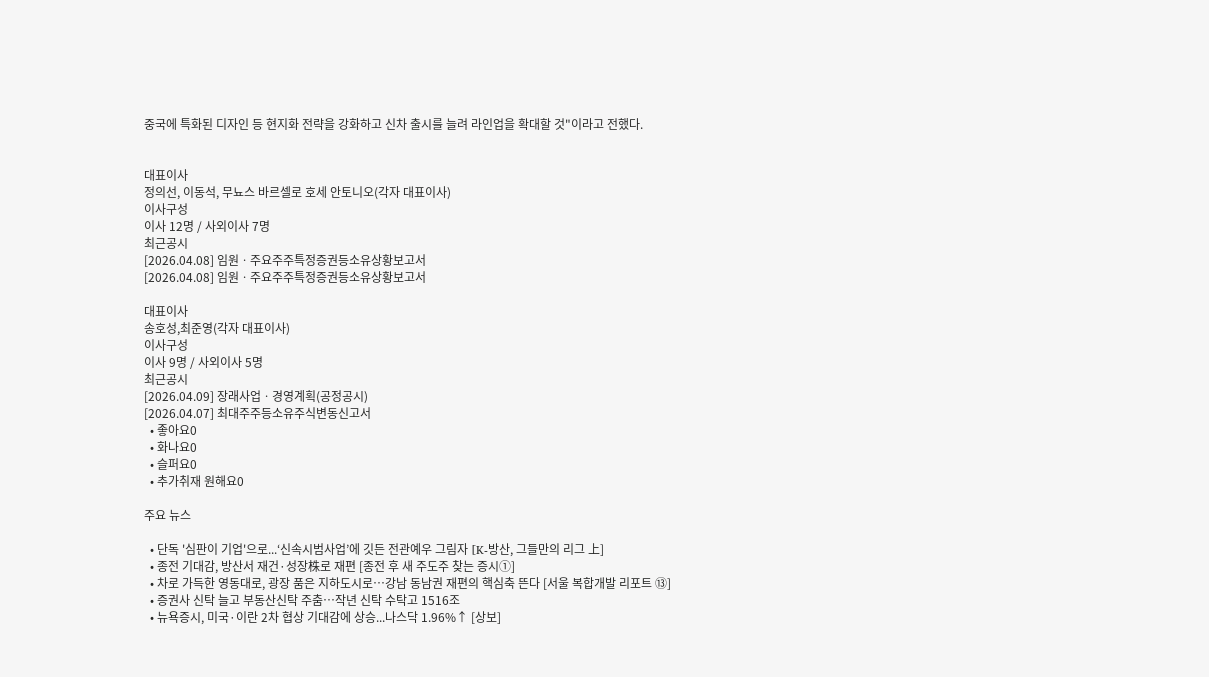중국에 특화된 디자인 등 현지화 전략을 강화하고 신차 출시를 늘려 라인업을 확대할 것"이라고 전했다.


대표이사
정의선, 이동석, 무뇨스 바르셀로 호세 안토니오(각자 대표이사)
이사구성
이사 12명 / 사외이사 7명
최근공시
[2026.04.08] 임원ㆍ주요주주특정증권등소유상황보고서
[2026.04.08] 임원ㆍ주요주주특정증권등소유상황보고서

대표이사
송호성,최준영(각자 대표이사)
이사구성
이사 9명 / 사외이사 5명
최근공시
[2026.04.09] 장래사업ㆍ경영계획(공정공시)
[2026.04.07] 최대주주등소유주식변동신고서
  • 좋아요0
  • 화나요0
  • 슬퍼요0
  • 추가취재 원해요0

주요 뉴스

  • 단독 '심판이 기업'으로...‘신속시범사업’에 깃든 전관예우 그림자 [K-방산, 그들만의 리그 上]
  • 종전 기대감, 방산서 재건·성장株로 재편 [종전 후 새 주도주 찾는 증시①]
  • 차로 가득한 영동대로, 광장 품은 지하도시로…강남 동남권 재편의 핵심축 뜬다 [서울 복합개발 리포트 ⑬]
  • 증권사 신탁 늘고 부동산신탁 주춤…작년 신탁 수탁고 1516조
  • 뉴욕증시, 미국·이란 2차 협상 기대감에 상승...나스닥 1.96%↑ [상보]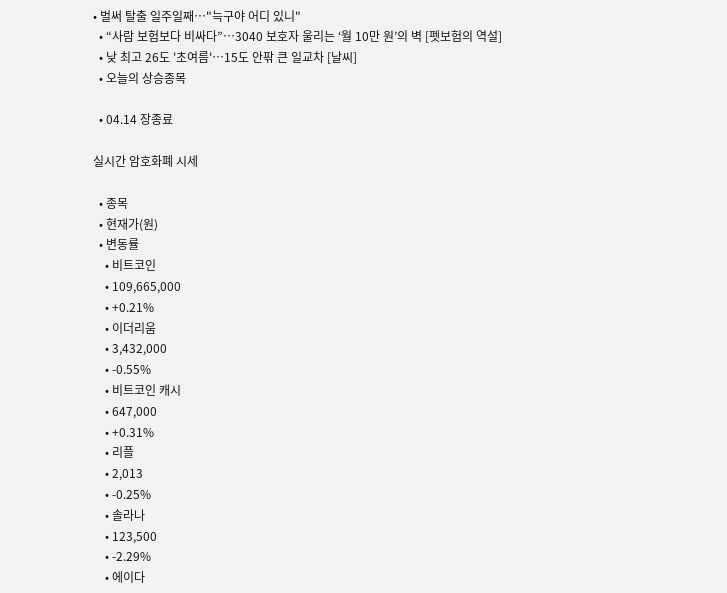• 벌써 탈출 일주일째…"늑구야 어디 있니"
  • “사람 보험보다 비싸다”…3040 보호자 울리는 ‘월 10만 원’의 벽 [펫보험의 역설]
  • 낮 최고 26도 '초여름'…15도 안팎 큰 일교차 [날씨]
  • 오늘의 상승종목

  • 04.14 장종료

실시간 암호화폐 시세

  • 종목
  • 현재가(원)
  • 변동률
    • 비트코인
    • 109,665,000
    • +0.21%
    • 이더리움
    • 3,432,000
    • -0.55%
    • 비트코인 캐시
    • 647,000
    • +0.31%
    • 리플
    • 2,013
    • -0.25%
    • 솔라나
    • 123,500
    • -2.29%
    • 에이다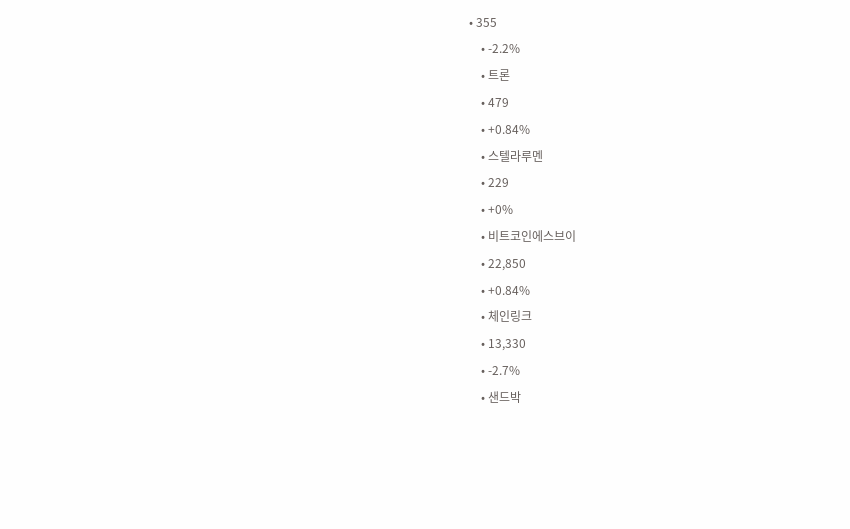• 355
    • -2.2%
    • 트론
    • 479
    • +0.84%
    • 스텔라루멘
    • 229
    • +0%
    • 비트코인에스브이
    • 22,850
    • +0.84%
    • 체인링크
    • 13,330
    • -2.7%
    • 샌드박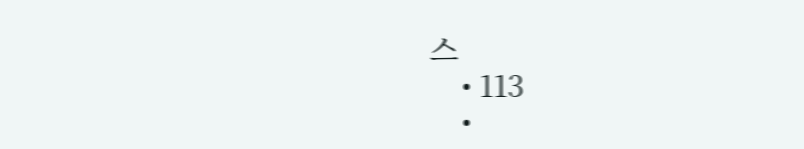스
    • 113
    •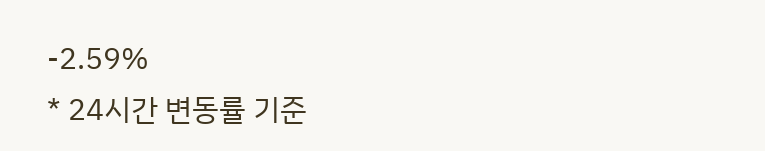-2.59%
* 24시간 변동률 기준